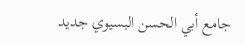جامع أبي الحسن البسيوي جديد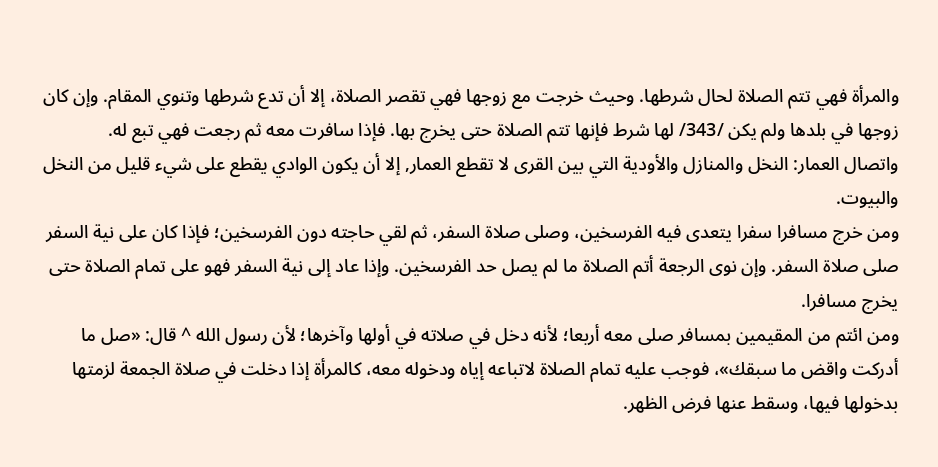والمرأة فهي تتم الصلاة لحال شرطها. وحيث خرجت مع زوجها فهي تقصر الصلاة، إلا أن تدع شرطها وتنوي المقام. وإن كان زوجها في بلدها ولم يكن /343/ لها شرط فإنها تتم الصلاة حتى يخرج بها. فإذا سافرت معه ثم رجعت فهي تبع له.
واتصال العمار: النخل والمنازل والأودية التي بين القرى لا تقطع العمار, إلا أن يكون الوادي يقطع على شيء قليل من النخل والبيوت.
ومن خرج مسافرا سفرا يتعدى فيه الفرسخين، وصلى صلاة السفر، ثم لقي حاجته دون الفرسخين؛ فإذا كان على نية السفر صلى صلاة السفر. وإن نوى الرجعة أتم الصلاة ما لم يصل حد الفرسخين. وإذا عاد إلى نية السفر فهو على تمام الصلاة حتى يخرج مسافرا.
ومن ائتم من المقيمين بمسافر صلى معه أربعا؛ لأنه دخل في صلاته في أولها وآخرها؛ لأن رسول الله ^ قال: «صل ما أدركت واقض ما سبقك»، فوجب عليه تمام الصلاة لاتباعه إياه ودخوله معه، كالمرأة إذا دخلت في صلاة الجمعة لزمتها بدخولها فيها، وسقط عنها فرض الظهر.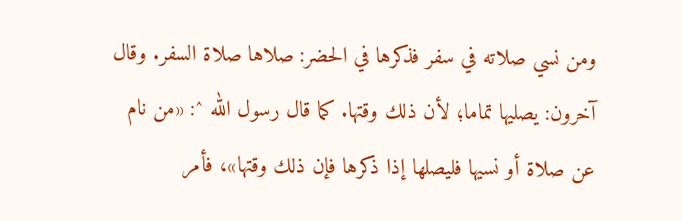ومن نسي صلاته في سفر فذكرها في الحضر: صلاها صلاة السفر. وقال آخرون: يصليها تماما؛ لأن ذلك وقتها. كما قال رسول الله ^: «من نام عن صلاة أو نسيها فليصلها إذا ذكرها فإن ذلك وقتها»، فأمر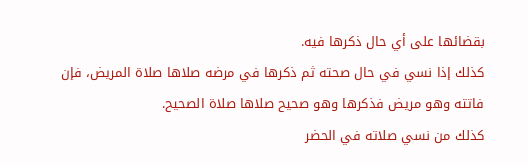بقضائها على أي حال ذكرها فيه.
كذلك إذا نسي في حال صحته ثم ذكرها في مرضه صلاها صلاة المريض، فإن فاتته وهو مريض فذكرها وهو صحيح صلاها صلاة الصحيح.
كذلك من نسي صلاته في الحضر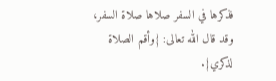فذكرها في السفر صلاها صلاة السفر، وقد قال الله تعالى: {وأقم الصلاة لذكري}.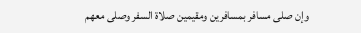وإن صلى مسافر بمسافرين ومقيمين صلاة السفر وصلى معهم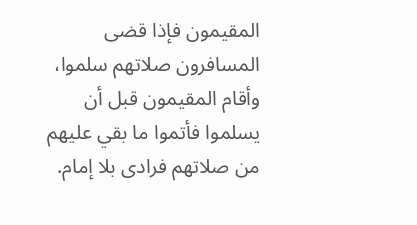المقيمون فإذا قضى المسافرون صلاتهم سلموا، وأقام المقيمون قبل أن يسلموا فأتموا ما بقي عليهم من صلاتهم فرادى بلا إمام.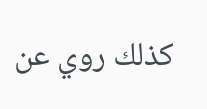كذلك روي عن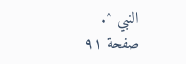النبي ^.
صفحة ٩١